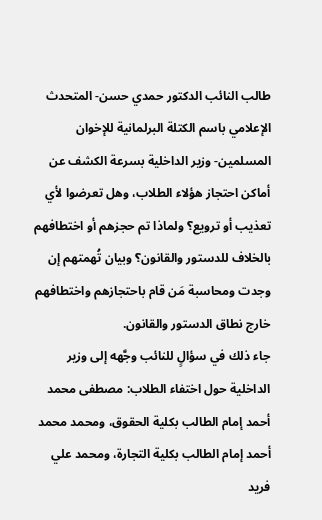طالب النائب الدكتور حمدي حسن- المتحدث الإعلامي باسم الكتلة البرلمانية للإخوان المسلمين- وزير الداخلية بسرعة الكشف عن أماكن احتجاز هؤلاء الطلاب، وهل تعرضوا لأي تعذيب أو ترويع؟ ولماذا تم حجزهم أو اختطافهم بالخلاف للدستور والقانون؟ وبيان تُهمتهم إن وجدت ومحاسبة مَن قام باحتجازهم واختطافهم خارج نطاق الدستور والقانون.
جاء ذلك في سؤالٍ للنائب وجَّهه إلى وزير الداخلية حول اختفاء الطلاب: مصطفى محمد أحمد إمام الطالب بكلية الحقوق، ومحمد محمد أحمد إمام الطالب بكلية التجارة، ومحمد علي فريد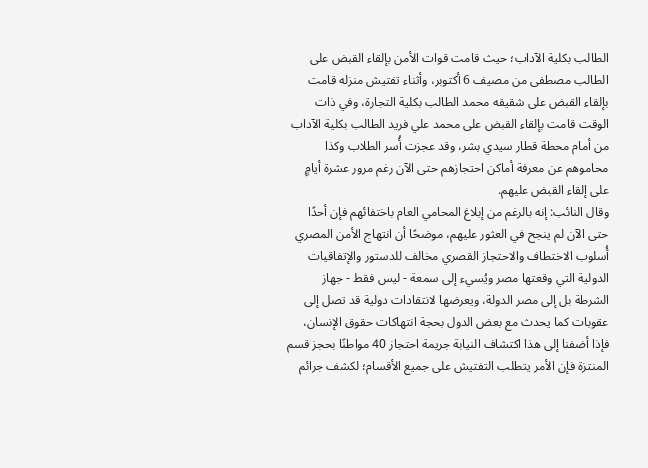الطالب بكلية الآداب؛ حيث قامت قوات الأمن بإلقاء القبض على الطالب مصطفى من مصيف 6 أكتوبر، وأثناء تفتيش منزله قامت بإلقاء القبض على شقيقه محمد الطالب بكلية التجارة، وفي ذات الوقت قامت بإلقاء القبض على محمد علي فريد الطالب بكلية الآداب من أمام محطة قطار سيدي بشر، وقد عجزت أُسر الطلاب وكذا محاموهم عن معرفة أماكن احتجازهم حتى الآن رغم مرور عشرة أيامٍ على إلقاء القبض عليهم.
وقال النائب: إنه بالرغم من إبلاغ المحامي العام باختفائهم فإن أحدًا حتى الآن لم ينجح في العثور عليهم، موضحًا أن انتهاج الأمن المصري أُسلوب الاختطاف والاحتجاز القصري مخالف للدستور والإتفاقيات الدولية التي وقعتها مصر ويُسيء إلى سمعة - ليس فقط - جهاز الشرطة بل إلى مصر الدولة، ويعرضها لانتقادات دولية قد تصل إلى عقوبات كما يحدث مع بعض الدول بحجة انتهاكات حقوق الإنسان، فإذا أضفنا إلى هذا اكتشاف النيابة جريمة احتجاز 40 مواطنًا بحجز قسم المنتزة فإن الأمر يتطلب التفتيش على جميع الأقسام؛ لكشف جرائم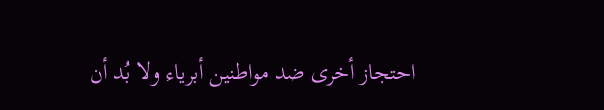احتجاز أخرى ضد مواطنين أبرياء ولا بُد أن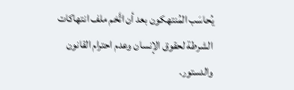يُحاسَب المُنتهكون بعد أن اتَّخم ملف انتهاكات الشرطة لحقوق الإنسان وعدم احترام القانون والدستور.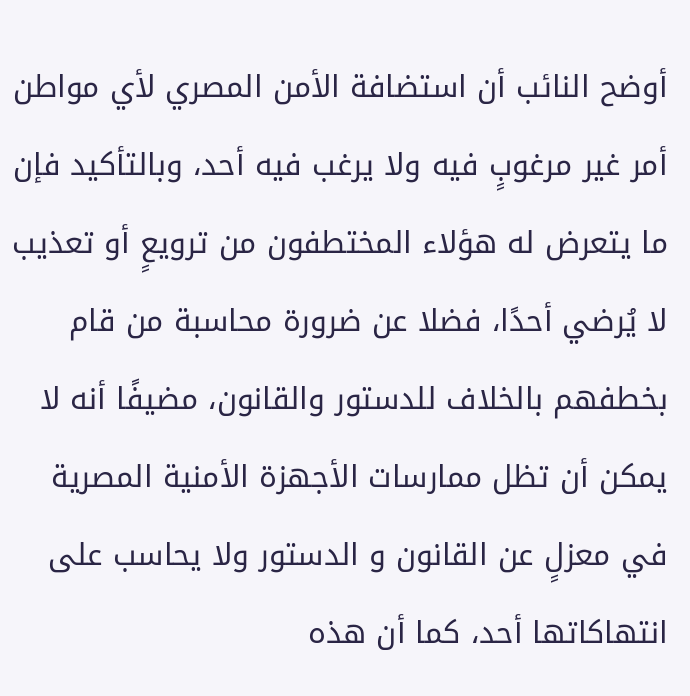أوضح النائب أن استضافة الأمن المصري لأي مواطن أمر غير مرغوبٍ فيه ولا يرغب فيه أحد، وبالتأكيد فإن ما يتعرض له هؤلاء المختطفون من ترويعٍ أو تعذيب لا يُرضي أحدًا، فضلا عن ضرورة محاسبة من قام بخطفهم بالخلاف للدستور والقانون، مضيفًا أنه لا يمكن أن تظل ممارسات الأجهزة الأمنية المصرية في معزلٍ عن القانون و الدستور ولا يحاسب على انتهاكاتها أحد، كما أن هذه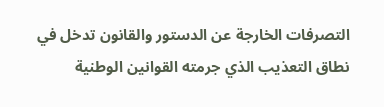التصرفات الخارجة عن الدستور والقانون تدخل في نطاق التعذيب الذي جرمته القوانين الوطنية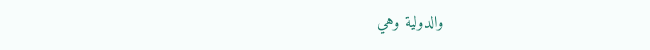والدولية وهي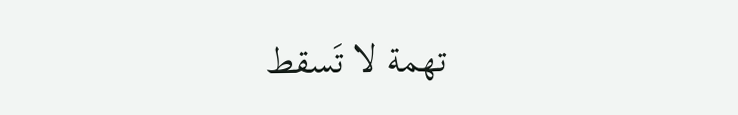تهمة لا تَسقط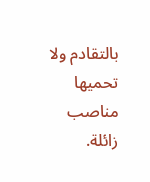بالتقادم ولا تحميها مناصب زائلة.